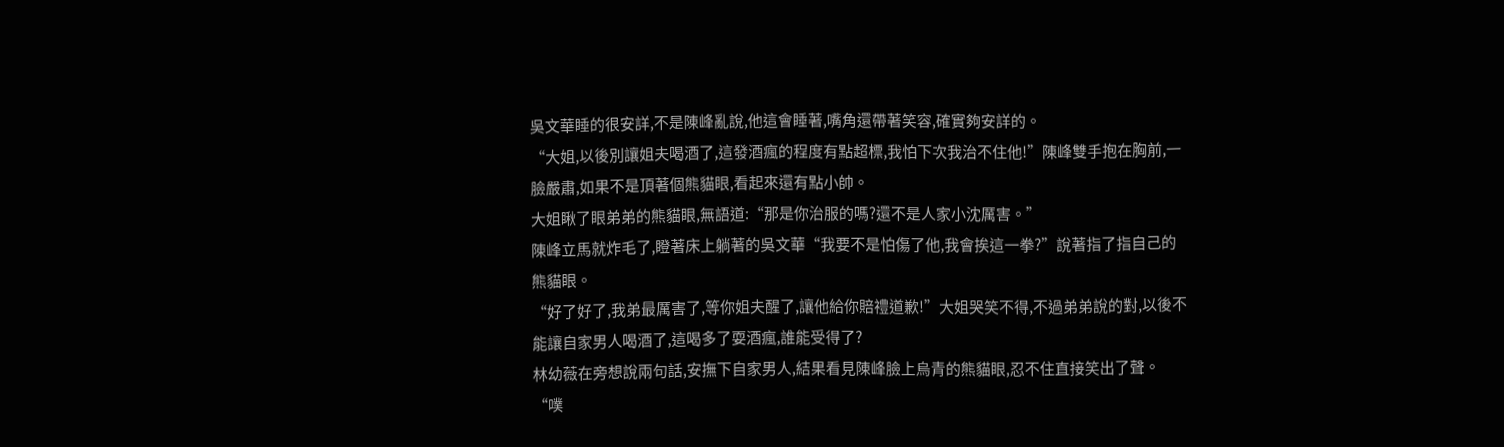吳文華睡的很安詳,不是陳峰亂說,他這會睡著,嘴角還帶著笑容,確實夠安詳的。
“大姐,以後別讓姐夫喝酒了,這發酒瘋的程度有點超標,我怕下次我治不住他!”陳峰雙手抱在胸前,一臉嚴肅,如果不是頂著個熊貓眼,看起來還有點小帥。
大姐瞅了眼弟弟的熊貓眼,無語道:“那是你治服的嗎?還不是人家小沈厲害。”
陳峰立馬就炸毛了,瞪著床上躺著的吳文華“我要不是怕傷了他,我會挨這一拳?”說著指了指自己的熊貓眼。
“好了好了,我弟最厲害了,等你姐夫醒了,讓他給你賠禮道歉!”大姐哭笑不得,不過弟弟說的對,以後不能讓自家男人喝酒了,這喝多了耍酒瘋,誰能受得了?
林幼薇在旁想說兩句話,安撫下自家男人,結果看見陳峰臉上烏青的熊貓眼,忍不住直接笑出了聲。
“噗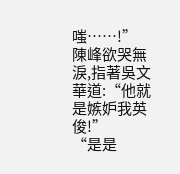嗤……!”
陳峰欲哭無淚,指著吳文華道:“他就是嫉妒我英俊!”
“是是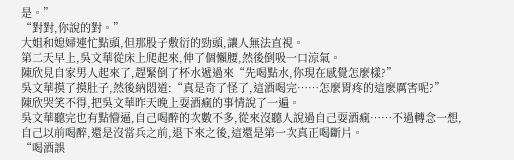是。”
“對對,你說的對。”
大姐和媳婦連忙點頭,但那股子敷衍的勁頭,讓人無法直視。
第二天早上,吳文華從床上爬起來,伸了個懶腰,然後倒吸一口涼氣。
陳欣見自家男人起來了,趕緊倒了杯水遞過來“先喝點水,你現在感覺怎麼樣?”
吳文華摸了摸肚子,然後納悶道:“真是奇了怪了,這酒喝完……怎麼胃疼的這麼厲害呢?”
陳欣哭笑不得,把吳文華昨天晚上耍酒瘋的事情說了一遍。
吳文華聽完也有點懵逼,自己喝醉的次數不多,從來沒聽人說過自己耍酒瘋……不過轉念一想,自己以前喝醉,還是沒當兵之前,退下來之後,這還是第一次真正喝斷片。
“喝酒誤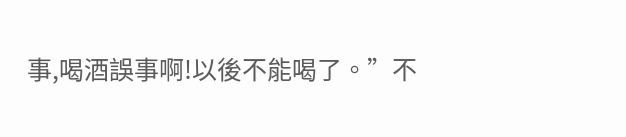事,喝酒誤事啊!以後不能喝了。”不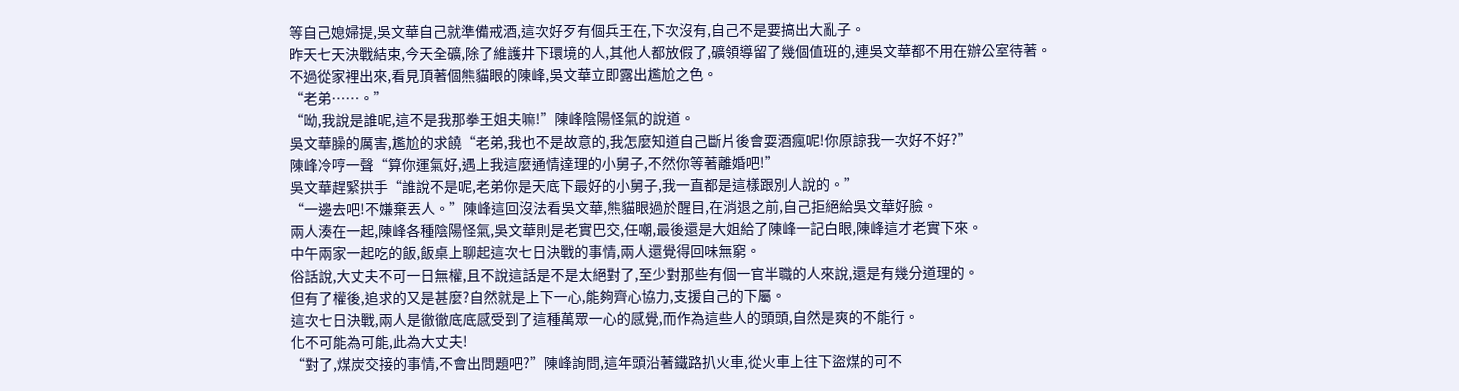等自己媳婦提,吳文華自己就準備戒酒,這次好歹有個兵王在,下次沒有,自己不是要搞出大亂子。
昨天七天決戰結束,今天全礦,除了維護井下環境的人,其他人都放假了,礦領導留了幾個值班的,連吳文華都不用在辦公室待著。
不過從家裡出來,看見頂著個熊貓眼的陳峰,吳文華立即露出尷尬之色。
“老弟……。”
“呦,我說是誰呢,這不是我那拳王姐夫嘛!”陳峰陰陽怪氣的說道。
吳文華臊的厲害,尷尬的求饒“老弟,我也不是故意的,我怎麼知道自己斷片後會耍酒瘋呢!你原諒我一次好不好?”
陳峰冷哼一聲“算你運氣好,遇上我這麼通情達理的小舅子,不然你等著離婚吧!”
吳文華趕緊拱手“誰說不是呢,老弟你是天底下最好的小舅子,我一直都是這樣跟別人說的。”
“一邊去吧!不嫌棄丟人。”陳峰這回沒法看吳文華,熊貓眼過於醒目,在消退之前,自己拒絕給吳文華好臉。
兩人湊在一起,陳峰各種陰陽怪氣,吳文華則是老實巴交,任嘲,最後還是大姐給了陳峰一記白眼,陳峰這才老實下來。
中午兩家一起吃的飯,飯桌上聊起這次七日決戰的事情,兩人還覺得回味無窮。
俗話說,大丈夫不可一日無權,且不說這話是不是太絕對了,至少對那些有個一官半職的人來說,還是有幾分道理的。
但有了權後,追求的又是甚麼?自然就是上下一心,能夠齊心協力,支援自己的下屬。
這次七日決戰,兩人是徹徹底底感受到了這種萬眾一心的感覺,而作為這些人的頭頭,自然是爽的不能行。
化不可能為可能,此為大丈夫!
“對了,煤炭交接的事情,不會出問題吧?”陳峰詢問,這年頭沿著鐵路扒火車,從火車上往下盜煤的可不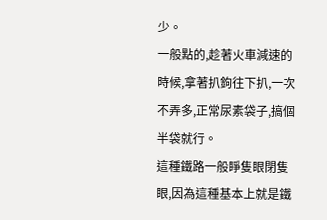少。
一般點的,趁著火車減速的時候,拿著扒鉤往下扒,一次不弄多,正常尿素袋子,搞個半袋就行。
這種鐵路一般睜隻眼閉隻眼,因為這種基本上就是鐵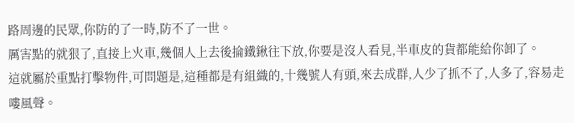路周邊的民眾,你防的了一時,防不了一世。
厲害點的就狠了,直接上火車,幾個人上去後掄鐵鍬往下放,你要是沒人看見,半車皮的貨都能給你卸了。
這就屬於重點打擊物件,可問題是,這種都是有組織的,十幾號人有頭,來去成群,人少了抓不了,人多了,容易走嘍風聲。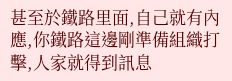甚至於鐵路里面,自己就有內應,你鐵路這邊剛準備組織打擊,人家就得到訊息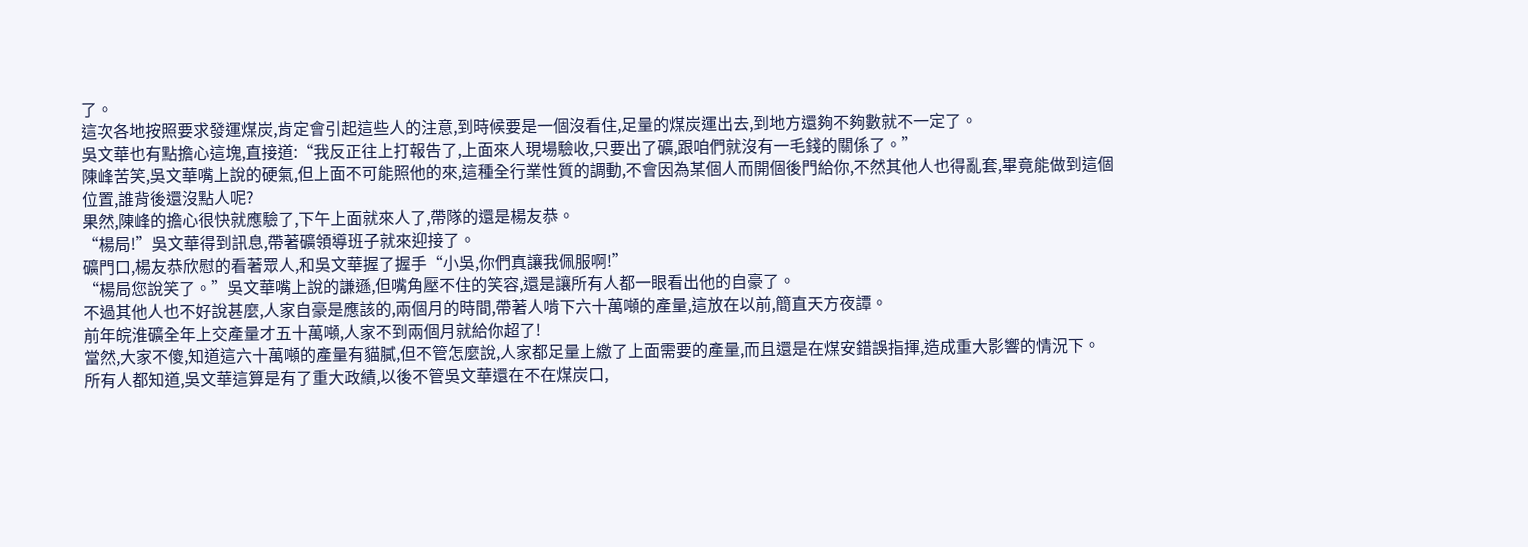了。
這次各地按照要求發運煤炭,肯定會引起這些人的注意,到時候要是一個沒看住,足量的煤炭運出去,到地方還夠不夠數就不一定了。
吳文華也有點擔心這塊,直接道:“我反正往上打報告了,上面來人現場驗收,只要出了礦,跟咱們就沒有一毛錢的關係了。”
陳峰苦笑,吳文華嘴上說的硬氣,但上面不可能照他的來,這種全行業性質的調動,不會因為某個人而開個後門給你,不然其他人也得亂套,畢竟能做到這個位置,誰背後還沒點人呢?
果然,陳峰的擔心很快就應驗了,下午上面就來人了,帶隊的還是楊友恭。
“楊局!”吳文華得到訊息,帶著礦領導班子就來迎接了。
礦門口,楊友恭欣慰的看著眾人,和吳文華握了握手“小吳,你們真讓我佩服啊!”
“楊局您說笑了。”吳文華嘴上說的謙遜,但嘴角壓不住的笑容,還是讓所有人都一眼看出他的自豪了。
不過其他人也不好說甚麼,人家自豪是應該的,兩個月的時間,帶著人啃下六十萬噸的產量,這放在以前,簡直天方夜譚。
前年皖淮礦全年上交產量才五十萬噸,人家不到兩個月就給你超了!
當然,大家不傻,知道這六十萬噸的產量有貓膩,但不管怎麼說,人家都足量上繳了上面需要的產量,而且還是在煤安錯誤指揮,造成重大影響的情況下。
所有人都知道,吳文華這算是有了重大政績,以後不管吳文華還在不在煤炭口,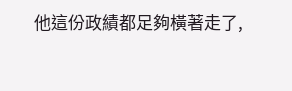他這份政績都足夠橫著走了,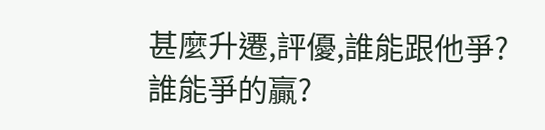甚麼升遷,評優,誰能跟他爭?誰能爭的贏?